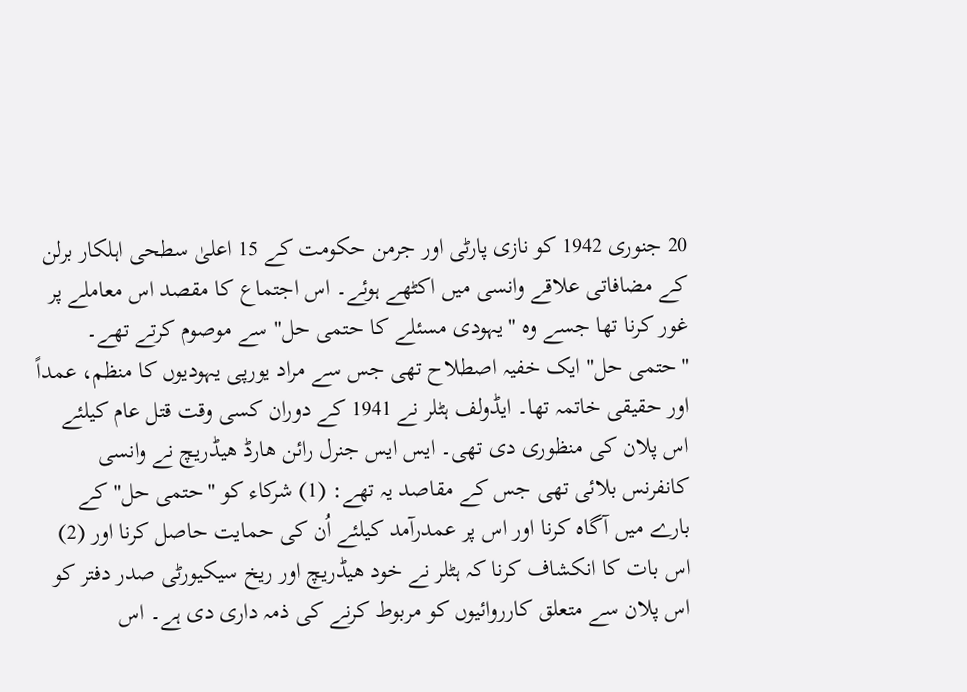20 جنوری 1942 کو نازی پارٹی اور جرمن حکومت کے 15 اعلیٰ سطحی اہلکار برلن کے مضافاتی علاقے وانسی میں اکٹھے ہوئے۔ اس اجتماع کا مقصد اس معاملے پر غور کرنا تھا جسے وہ "یہودی مسئلے کا حتمی حل" سے موصوم کرتے تھے۔ "حتمی حل" ایک خفیہ اصطلاح تھی جس سے مراد یورپی یہودیوں کا منظم، عمداً اور حقیقی خاتمہ تھا۔ ایڈولف ہٹلر نے 1941 کے دوران کسی وقت قتل عام کیلئے اس پلان کی منظوری دی تھی۔ ایس ایس جنرل رائن ھارڈ ھیڈریچ نے وانسی کانفرنس بلائی تھی جس کے مقاصد یہ تھے: (1) شرکاء کو "حتمی حل" کے بارے میں آگاہ کرنا اور اس پر عمدرآمد کیلئے اُن کی حمایت حاصل کرنا اور (2) اس بات کا انکشاف کرنا کہ ہٹلر نے خود ھیڈریچ اور ریخ سیکیورٹی صدر دفتر کو اس پلان سے متعلق کارروائیوں کو مربوط کرنے کی ذمہ داری دی ہے۔ اس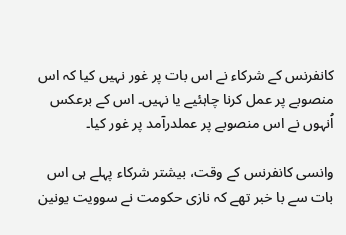کانفرنس کے شرکاء نے اس بات پر غور نہیں کیا کہ اس منصوبے پر عمل کرنا چاہئیے یا نہیں۔ اس کے برعکس اُنہوں نے اس منصوبے پر عملدرآمد پر غور کیا۔

وانسی کانفرنس کے وقت، بیشتر شرکاء پہلے ہی اس بات سے با خبر تھے کہ نازی حکومت نے سوویت یونین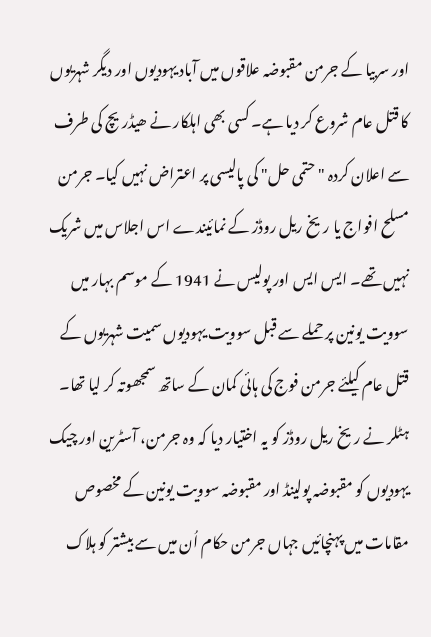اور سربیا کے جرمن مقبوضہ علاقوں میں آباد یہودیوں اور دیگر شہریوں کا قتل عام شروع کر دیا ہے۔ کسی بھی اہلکار نے ھیڈریچ کی طرف سے اعلان کردہ "حتمی حل" کی پالیسی پر اعتراض نہیں کیا۔ جرمن مسلح افواج یا ریخ ریل روڈز کے نمائیندے اس اجلاس میں شریک نہیں تھے۔ ایس ایس اور پولیس نے 1941 کے موسم بہار میں سوویت یونین پر حملے سے قبل سوویت یہودیوں سمیت شہریوں کے قتل عام کیلئے جرمن فوج کی ہائی کمان کے ساتھ سمجھوتہ کر لیا تھا۔ ہٹلر نے ریخ ریل روڈز کو یہ اختیار دیا کہ وہ جرمن، آسٹرین اور چیک یہودیوں کو مقبوضہ پولینڈ اور مقبوضہ سوویت یونین کے مخصوص مقامات میں پہنچائیں جہاں جرمن حکام اُن میں سے بیشتر کو ہلاک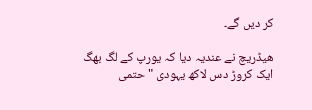کر دیں گے۔

ھیڈریچ نے عندیہ دیا کہ یورپ کے لگ بھگ ایک کروڑ دس لاکھ یہودی "حتمی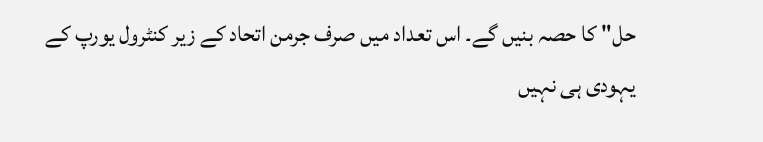حل" کا حصہ بنیں گے۔ اس تعداد میں صرف جرمن اتحاد کے زیر کنٹرول یورپ کے یہودی ہی نہیں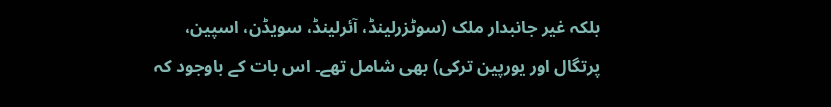بلکہ غیر جانبدار ملک (سوٹزرلینڈ، آئرلینڈ، سویڈن، اسپین، پرتگال اور یورپین ترکی) بھی شامل تھے۔ اس بات کے باوجود کہ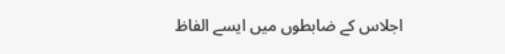اجلاس کے ضابطوں میں ایسے الفاظ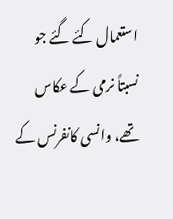استعمال کئے گئے جو نسبتاً نرمی کے عکاس تھے، وانسی کانفرنس کے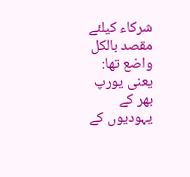شرکاء کیلئے مقصد بالکل واضع تھا: یعنی یورپ بھر کے یہودیوں کے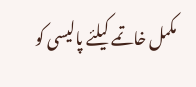مکمل خاتمے کیلئے پالیسی کو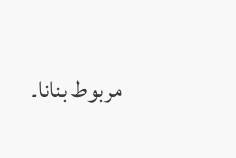مربوط بنانا۔